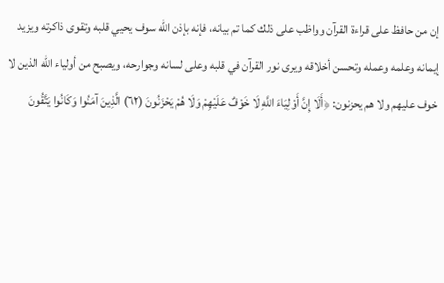إن من حافظ على قراءة القرآن وواظب على ذلك كما تم بيانه، فإنه بإذن الله سوف يحيي قلبه وتقوى ذاكرته ويزيد إيمانه وعلمه وعمله وتحسن أخلاقه ويرى نور القرآن في قلبه وعلى لسانه وجوارحه، ويصبح من أولياء الله الذين لا خوف عليهم ولا هم يحزنون: ﴿أَلَا إِنَّ أَوْلِيَاءَ اللَّهِ لَا خَوْفٌ عَلَيْهِمْ وَلَا هُمْ يَحْزَنُونَ (٦٢) الَّذِينَ آمَنُوا وَكَانُوا يَتَّقُونَ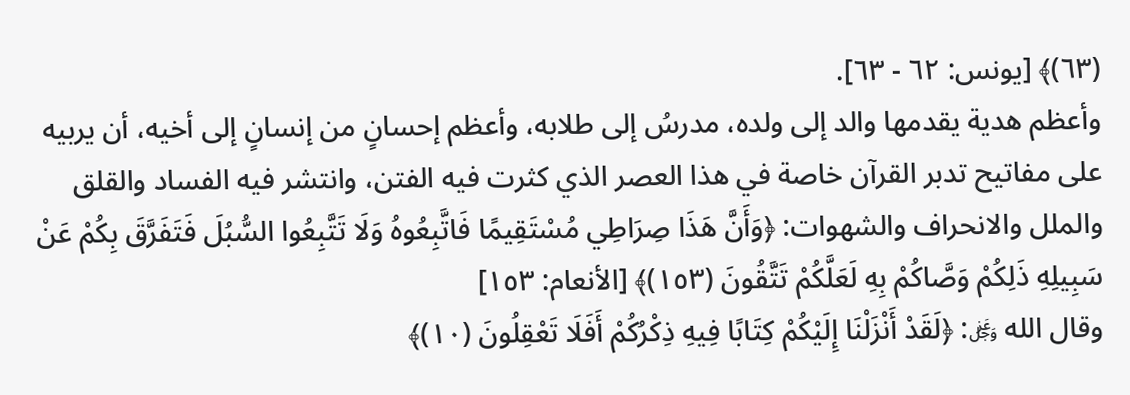(٦٣)﴾ [يونس: ٦٢ - ٦٣].
وأعظم هدية يقدمها والد إلى ولده، مدرسُ إلى طلابه، وأعظم إحسانٍ من إنسانٍ إلى أخيه، أن يربيه على مفاتيح تدبر القرآن خاصة في هذا العصر الذي كثرت فيه الفتن، وانتشر فيه الفساد والقلق والملل والانحراف والشهوات: ﴿وَأَنَّ هَذَا صِرَاطِي مُسْتَقِيمًا فَاتَّبِعُوهُ وَلَا تَتَّبِعُوا السُّبُلَ فَتَفَرَّقَ بِكُمْ عَنْ سَبِيلِهِ ذَلِكُمْ وَصَّاكُمْ بِهِ لَعَلَّكُمْ تَتَّقُونَ (١٥٣)﴾ [الأنعام: ١٥٣]
وقال الله ﷿: ﴿لَقَدْ أَنْزَلْنَا إِلَيْكُمْ كِتَابًا فِيهِ ذِكْرُكُمْ أَفَلَا تَعْقِلُونَ (١٠)﴾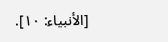[الأنبياء: ١٠].